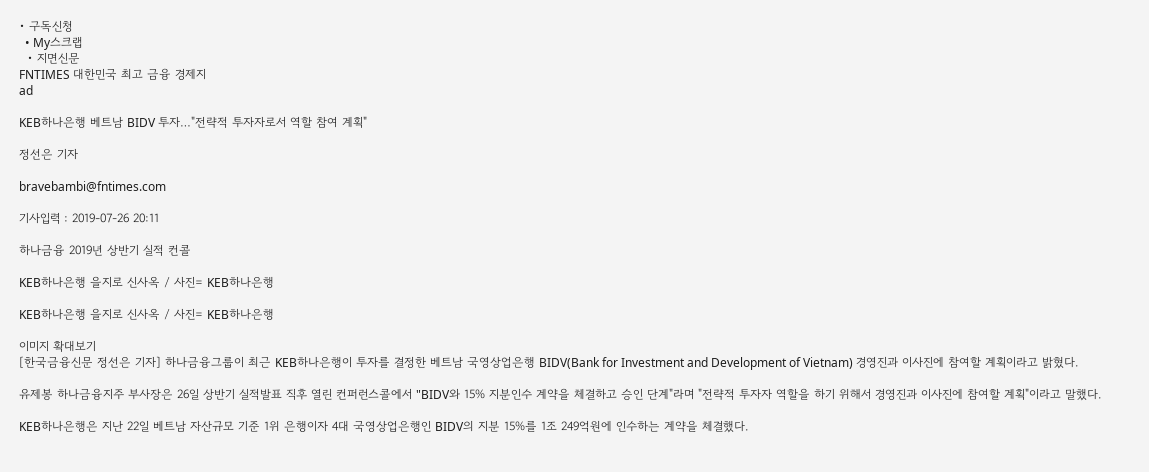• 구독신청
  • My스크랩
  • 지면신문
FNTIMES 대한민국 최고 금융 경제지
ad

KEB하나은행 베트남 BIDV 투자…"전략적 투자자로서 역할 참여 계획"

정선은 기자

bravebambi@fntimes.com

기사입력 : 2019-07-26 20:11

하나금융 2019년 상반기 실적 컨콜

KEB하나은행 을지로 신사옥 / 사진= KEB하나은행

KEB하나은행 을지로 신사옥 / 사진= KEB하나은행

이미지 확대보기
[한국금융신문 정선은 기자] 하나금융그룹이 최근 KEB하나은행이 투자를 결정한 베트남 국영상업은행 BIDV(Bank for Investment and Development of Vietnam) 경영진과 이사진에 참여할 계획이라고 밝혔다.

유제봉 하나금융지주 부사장은 26일 상반기 실적발표 직후 열린 컨퍼런스콜에서 "BIDV와 15% 지분인수 계약을 체결하고 승인 단계"라며 "전략적 투자자 역할을 하기 위해서 경영진과 이사진에 참여할 계획"이라고 말했다.

KEB하나은행은 지난 22일 베트남 자산규모 기준 1위 은행이자 4대 국영상업은행인 BIDV의 지분 15%를 1조 249억원에 인수하는 계약을 체결했다.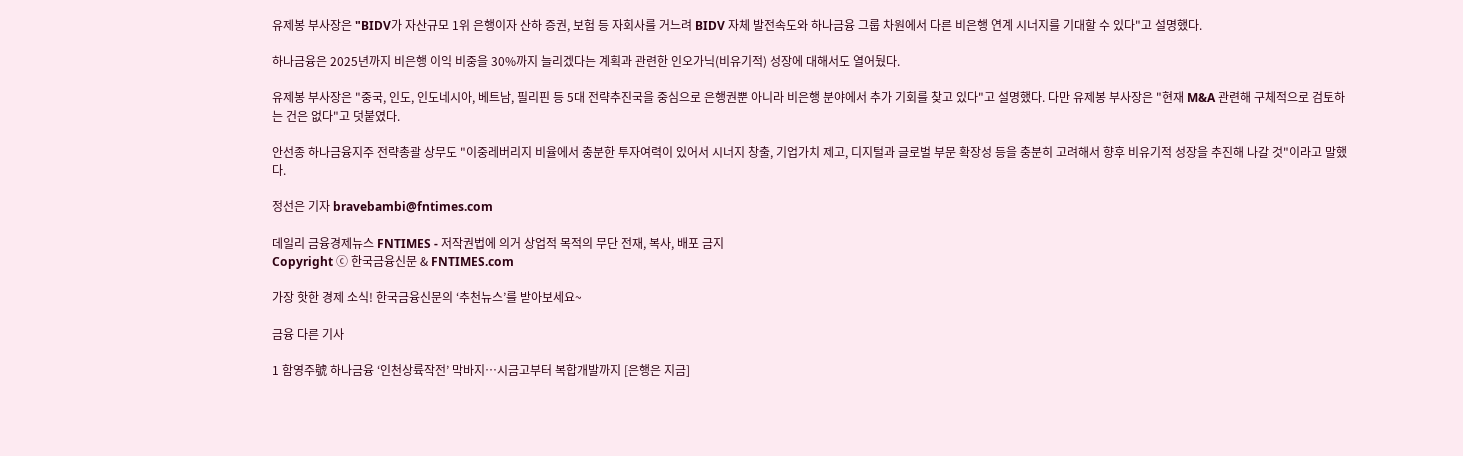유제봉 부사장은 "BIDV가 자산규모 1위 은행이자 산하 증권, 보험 등 자회사를 거느려 BIDV 자체 발전속도와 하나금융 그룹 차원에서 다른 비은행 연계 시너지를 기대할 수 있다"고 설명했다.

하나금융은 2025년까지 비은행 이익 비중을 30%까지 늘리겠다는 계획과 관련한 인오가닉(비유기적) 성장에 대해서도 열어뒀다.

유제봉 부사장은 "중국, 인도, 인도네시아, 베트남, 필리핀 등 5대 전략추진국을 중심으로 은행권뿐 아니라 비은행 분야에서 추가 기회를 찾고 있다"고 설명했다. 다만 유제봉 부사장은 "현재 M&A 관련해 구체적으로 검토하는 건은 없다"고 덧붙였다.

안선종 하나금융지주 전략총괄 상무도 "이중레버리지 비율에서 충분한 투자여력이 있어서 시너지 창출, 기업가치 제고, 디지털과 글로벌 부문 확장성 등을 충분히 고려해서 향후 비유기적 성장을 추진해 나갈 것"이라고 말했다.

정선은 기자 bravebambi@fntimes.com

데일리 금융경제뉴스 FNTIMES - 저작권법에 의거 상업적 목적의 무단 전재, 복사, 배포 금지
Copyright ⓒ 한국금융신문 & FNTIMES.com

가장 핫한 경제 소식! 한국금융신문의 ‘추천뉴스’를 받아보세요~

금융 다른 기사

1 함영주號 하나금융 ‘인천상륙작전’ 막바지…시금고부터 복합개발까지 [은행은 지금]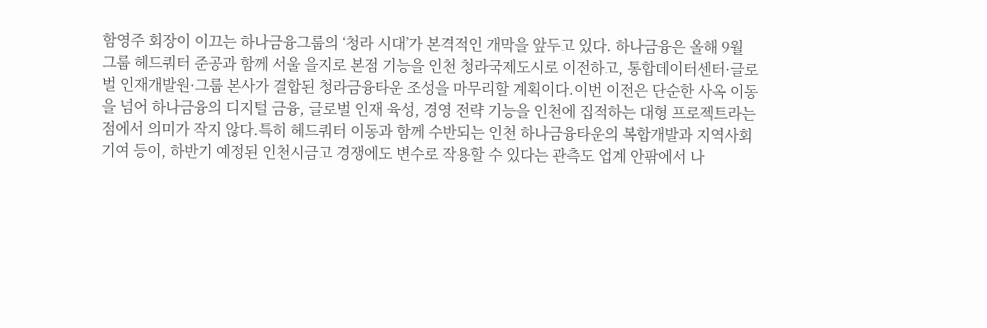함영주 회장이 이끄는 하나금융그룹의 ‘청라 시대’가 본격적인 개막을 앞두고 있다. 하나금융은 올해 9월 그룹 헤드쿼터 준공과 함께 서울 을지로 본점 기능을 인천 청라국제도시로 이전하고, 통합데이터센터·글로벌 인재개발원·그룹 본사가 결합된 청라금융타운 조성을 마무리할 계획이다.이번 이전은 단순한 사옥 이동을 넘어 하나금융의 디지털 금융, 글로벌 인재 육성, 경영 전략 기능을 인천에 집적하는 대형 프로젝트라는 점에서 의미가 작지 않다.특히 헤드쿼터 이동과 함께 수반되는 인천 하나금융타운의 복합개발과 지역사회 기여 등이, 하반기 예정된 인천시금고 경쟁에도 변수로 작용할 수 있다는 관측도 업계 안팎에서 나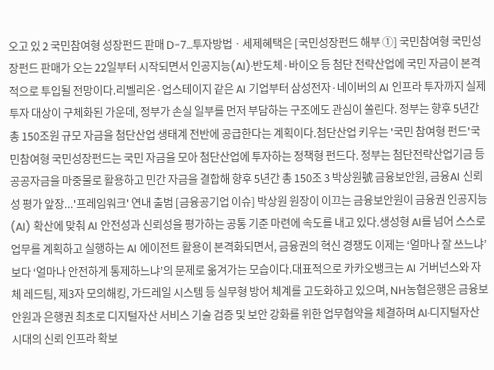오고 있 2 국민참여형 성장펀드 판매 D-7…투자방법ㆍ세제혜택은 [국민성장펀드 해부 ①] 국민참여형 국민성장펀드 판매가 오는 22일부터 시작되면서 인공지능(AI)·반도체·바이오 등 첨단 전략산업에 국민 자금이 본격적으로 투입될 전망이다.리벨리온·업스테이지 같은 AI 기업부터 삼성전자·네이버의 AI 인프라 투자까지 실제 투자 대상이 구체화된 가운데, 정부가 손실 일부를 먼저 부담하는 구조에도 관심이 쏠린다. 정부는 향후 5년간 총 150조원 규모 자금을 첨단산업 생태계 전반에 공급한다는 계획이다.첨단산업 키우는 '국민 참여형 펀드'국민참여형 국민성장펀드는 국민 자금을 모아 첨단산업에 투자하는 정책형 펀드다. 정부는 첨단전략산업기금 등 공공자금을 마중물로 활용하고 민간 자금을 결합해 향후 5년간 총 150조 3 박상원號 금융보안원, 금융AI 신뢰성 평가 앞장...'프레임워크' 연내 출범 [금융공기업 이슈] 박상원 원장이 이끄는 금융보안원이 금융권 인공지능(AI) 확산에 맞춰 AI 안전성과 신뢰성을 평가하는 공통 기준 마련에 속도를 내고 있다.생성형 AI를 넘어 스스로 업무를 계획하고 실행하는 AI 에이전트 활용이 본격화되면서, 금융권의 혁신 경쟁도 이제는 ‘얼마나 잘 쓰느냐’보다 ‘얼마나 안전하게 통제하느냐’의 문제로 옮겨가는 모습이다.대표적으로 카카오뱅크는 AI 거버넌스와 자체 레드팀, 제3자 모의해킹, 가드레일 시스템 등 실무형 방어 체계를 고도화하고 있으며, NH농협은행은 금융보안원과 은행권 최초로 디지털자산 서비스 기술 검증 및 보안 강화를 위한 업무협약을 체결하며 AI·디지털자산 시대의 신뢰 인프라 확보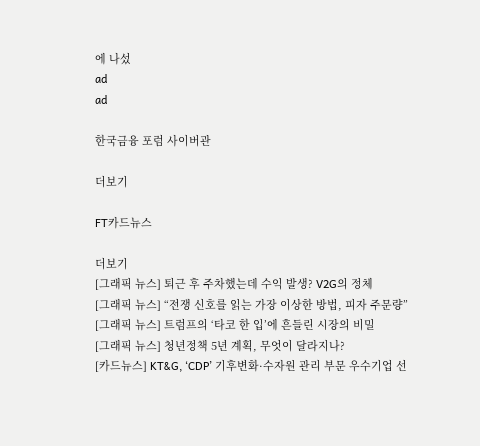에 나섰
ad
ad

한국금융 포럼 사이버관

더보기

FT카드뉴스

더보기
[그래픽 뉴스] 퇴근 후 주차했는데 수익 발생? V2G의 정체
[그래픽 뉴스] “전쟁 신호를 읽는 가장 이상한 방법, 피자 주문량”
[그래픽 뉴스] 트럼프의 ‘타코 한 입’에 흔들린 시장의 비밀
[그래픽 뉴스] 청년정책 5년 계획, 무엇이 달라지나?
[카드뉴스] KT&G, ‘CDP’ 기후변화·수자원 관리 부문 우수기업 선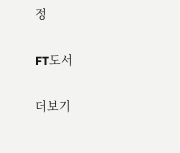정

FT도서

더보기